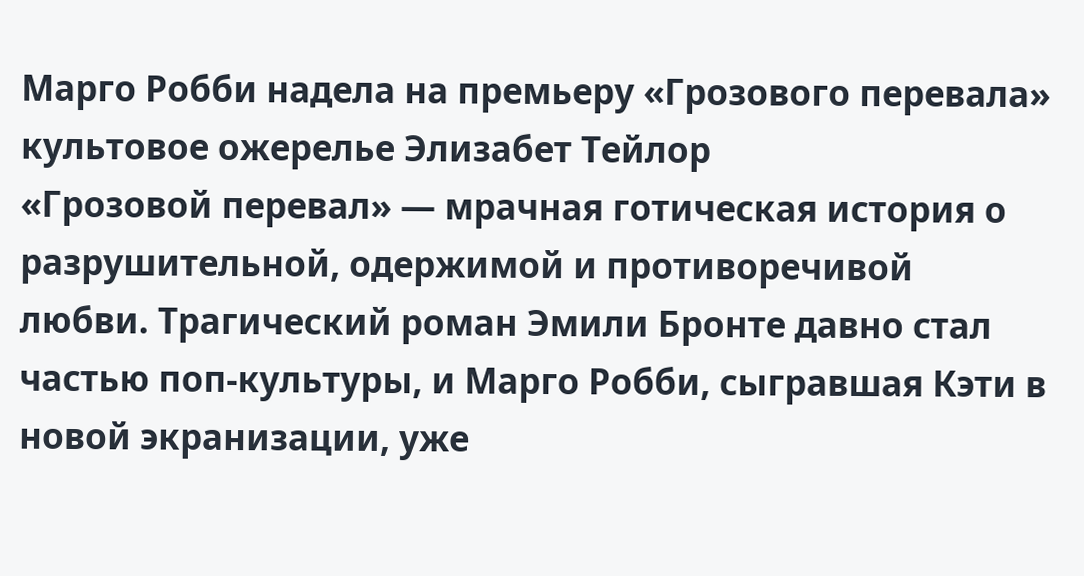Марго Робби надела на премьеру «Грозового перевала» культовое ожерелье Элизабет Тейлор
«Грозовой перевал» — мрачная готическая история о разрушительной, одержимой и противоречивой любви. Трагический роман Эмили Бронте давно стал частью поп-культуры, и Марго Робби, сыгравшая Кэти в новой экранизации, уже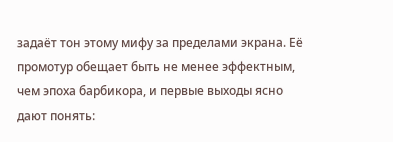задаёт тон этому мифу за пределами экрана. Её промотур обещает быть не менее эффектным, чем эпоха барбикора, и первые выходы ясно дают понять: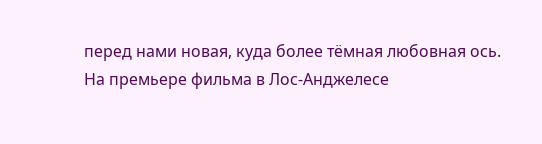перед нами новая, куда более тёмная любовная ось.
На премьере фильма в Лос-Анджелесе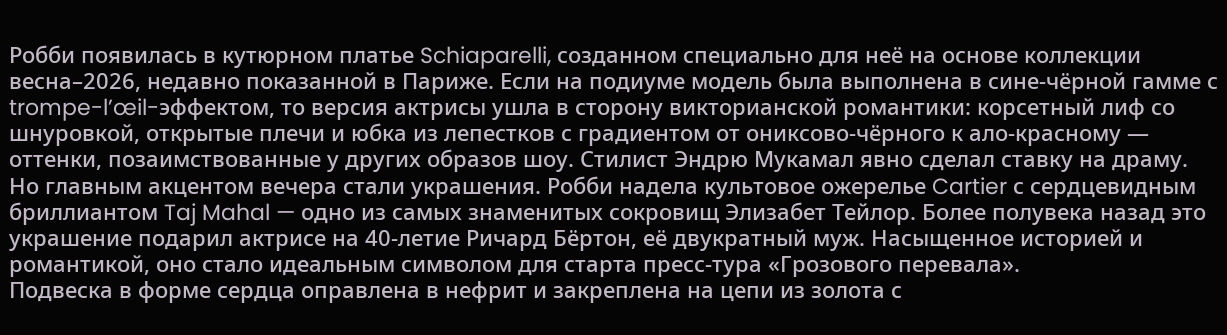Робби появилась в кутюрном платье Schiaparelli, созданном специально для неё на основе коллекции весна–2026, недавно показанной в Париже. Если на подиуме модель была выполнена в сине-чёрной гамме с trompe-l’œil-эффектом, то версия актрисы ушла в сторону викторианской романтики: корсетный лиф со шнуровкой, открытые плечи и юбка из лепестков с градиентом от ониксово-чёрного к ало-красному — оттенки, позаимствованные у других образов шоу. Стилист Эндрю Мукамал явно сделал ставку на драму.
Но главным акцентом вечера стали украшения. Робби надела культовое ожерелье Cartier с сердцевидным бриллиантом Taj Mahal — одно из самых знаменитых сокровищ Элизабет Тейлор. Более полувека назад это украшение подарил актрисе на 40-летие Ричард Бёртон, её двукратный муж. Насыщенное историей и романтикой, оно стало идеальным символом для старта пресс-тура «Грозового перевала».
Подвеска в форме сердца оправлена в нефрит и закреплена на цепи из золота с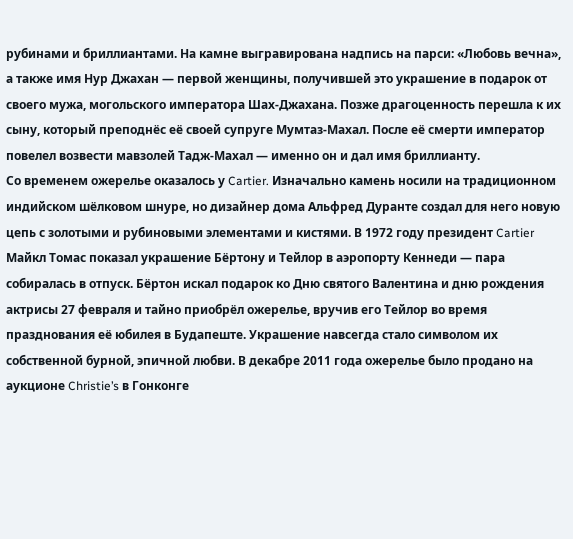рубинами и бриллиантами. На камне выгравирована надпись на парси: «Любовь вечна», а также имя Нур Джахан — первой женщины, получившей это украшение в подарок от своего мужа, могольского императора Шах-Джахана. Позже драгоценность перешла к их сыну, который преподнёс её своей супруге Мумтаз-Махал. После её смерти император повелел возвести мавзолей Тадж-Махал — именно он и дал имя бриллианту.
Со временем ожерелье оказалось у Cartier. Изначально камень носили на традиционном индийском шёлковом шнуре, но дизайнер дома Альфред Дуранте создал для него новую цепь с золотыми и рубиновыми элементами и кистями. В 1972 году президент Cartier Майкл Томас показал украшение Бёртону и Тейлор в аэропорту Кеннеди — пара собиралась в отпуск. Бёртон искал подарок ко Дню святого Валентина и дню рождения актрисы 27 февраля и тайно приобрёл ожерелье, вручив его Тейлор во время празднования её юбилея в Будапеште. Украшение навсегда стало символом их собственной бурной, эпичной любви. В декабре 2011 года ожерелье было продано на аукционе Christie’s в Гонконге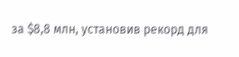за $8,8 млн, установив рекорд для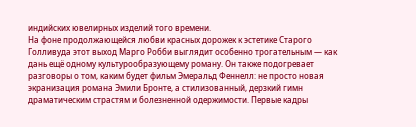индийских ювелирных изделий того времени.
На фоне продолжающейся любви красных дорожек к эстетике Старого Голливуда этот выход Марго Робби выглядит особенно трогательным — как дань ещё одному культурообразующему роману. Он также подогревает разговоры о том, каким будет фильм Эмеральд Феннелл: не просто новая экранизация романа Эмили Бронте, а стилизованный, дерзкий гимн драматическим страстям и болезненной одержимости. Первые кадры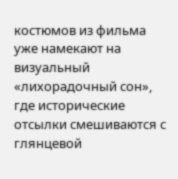костюмов из фильма уже намекают на визуальный «лихорадочный сон», где исторические отсылки смешиваются с глянцевой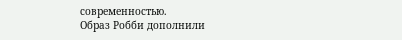современностью.
Образ Робби дополнили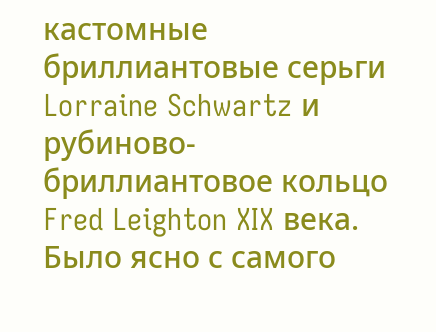кастомные бриллиантовые серьги Lorraine Schwartz и рубиново-бриллиантовое кольцо Fred Leighton XIX века. Было ясно с самого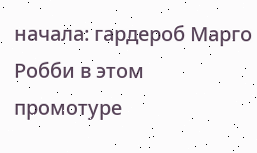начала: гардероб Марго Робби в этом промотуре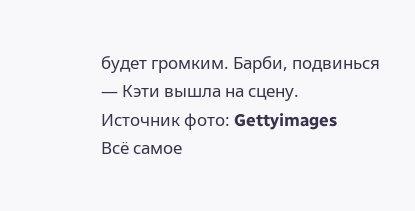будет громким. Барби, подвинься — Кэти вышла на сцену.
Источник фото: Gettyimages
Всё самое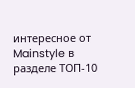интересное от Mainstyle в разделе ТОП-10